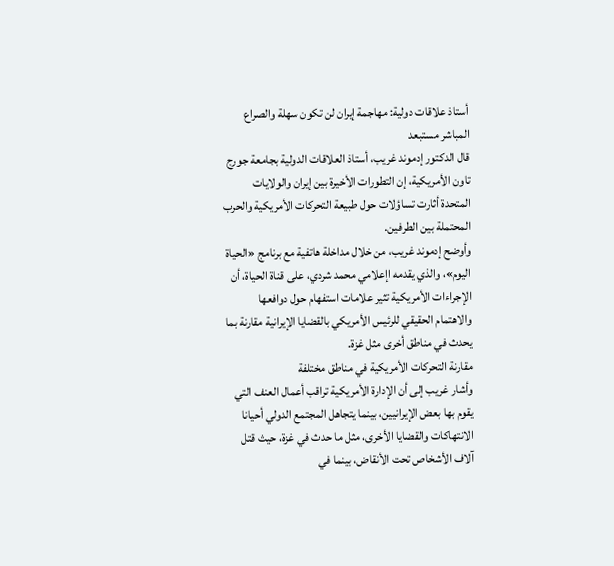أستاذ علاقات دولية: مهاجمة إيران لن تكون سهلة والصراع المباشر مستبعد
قال الدكتور إدموند غريب، أستاذ العلاقات الدولية بجامعة جورج تاون الأمريكية، إن التطورات الأخيرة بين إيران والولايات المتحدة أثارت تساؤلات حول طبيعة التحركات الأمريكية والحرب المحتملة بين الطرفين.
وأوضح إدموند غريب، من خلال مداخلة هاتفية مع برنامج «الحياة اليوم»، والذي يقدمه اإعلامي محمد شردي، على قناة الحياة، أن الإجراءات الأمريكية تثير علامات استفهام حول دوافعها والاهتمام الحقيقي للرئيس الأمريكي بالقضايا الإيرانية مقارنة بما يحدث في مناطق أخرى مثل غزة.
مقارنة التحركات الأمريكية في مناطق مختلفة
وأشار غريب إلى أن الإدارة الأمريكية تراقب أعمال العنف التي يقوم بها بعض الإيرانيين، بينما يتجاهل المجتمع الدولي أحيانا الانتهاكات والقضايا الأخرى، مثل ما حدث في غزة، حيث قتل آلاف الأشخاص تحت الأنقاض، بينما في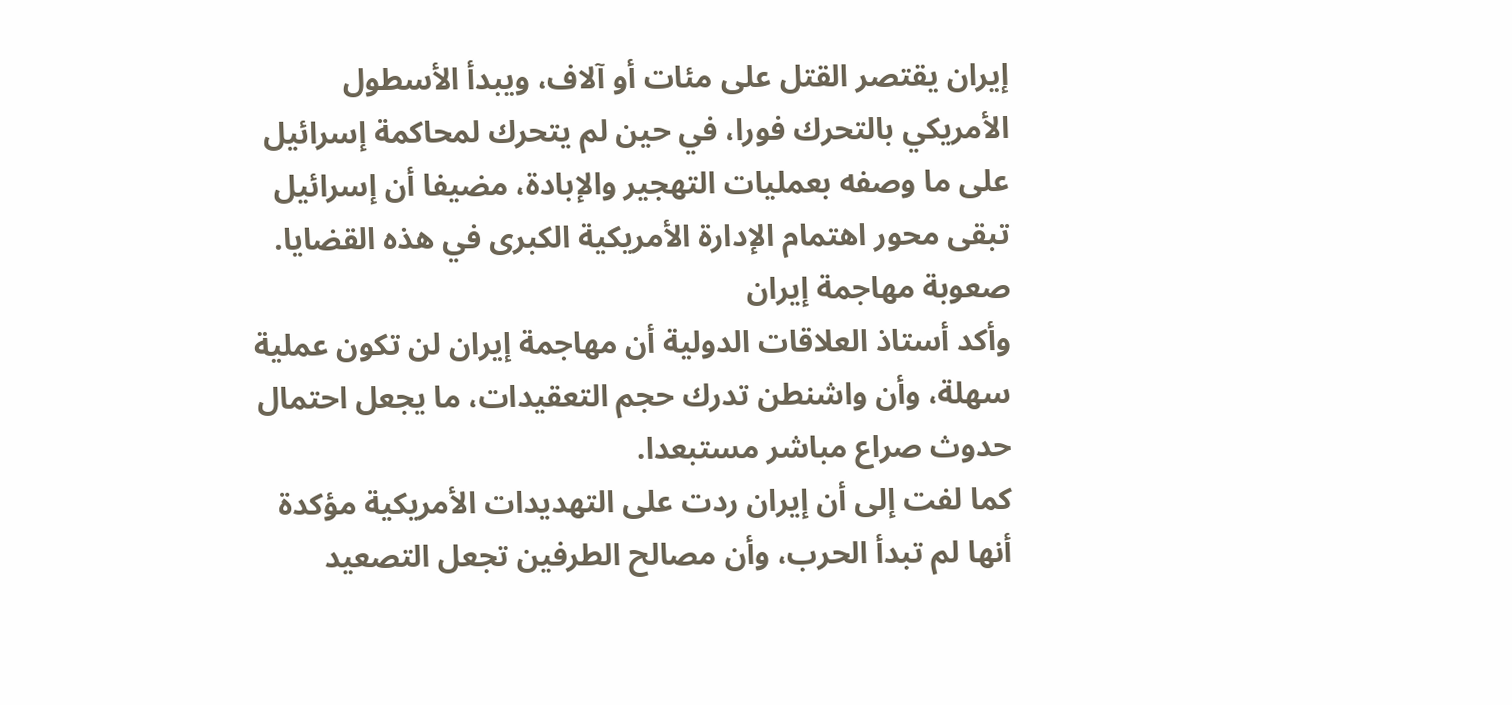إيران يقتصر القتل على مئات أو آلاف، ويبدأ الأسطول الأمريكي بالتحرك فورا، في حين لم يتحرك لمحاكمة إسرائيل على ما وصفه بعمليات التهجير والإبادة، مضيفا أن إسرائيل تبقى محور اهتمام الإدارة الأمريكية الكبرى في هذه القضايا.
صعوبة مهاجمة إيران
وأكد أستاذ العلاقات الدولية أن مهاجمة إيران لن تكون عملية سهلة، وأن واشنطن تدرك حجم التعقيدات، ما يجعل احتمال حدوث صراع مباشر مستبعدا.
كما لفت إلى أن إيران ردت على التهديدات الأمريكية مؤكدة أنها لم تبدأ الحرب، وأن مصالح الطرفين تجعل التصعيد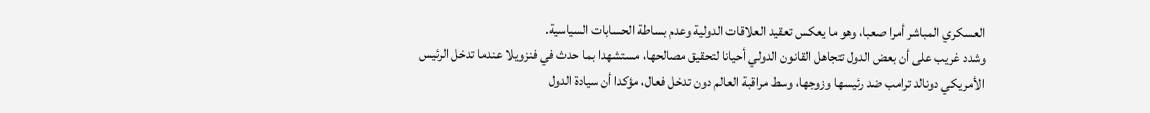العسكري المباشر أمرا صعبا، وهو ما يعكس تعقيد العلاقات الدولية وعدم بساطة الحسابات السياسية.
وشدد غريب على أن بعض الدول تتجاهل القانون الدولي أحيانا لتحقيق مصالحها، مستشهدا بما حدث في فنزويلا عندما تدخل الرئيس الأمريكي دونالد ترامب ضد رئيسها وزوجها، وسط مراقبة العالم دون تدخل فعال، مؤكدا أن سيادة الدول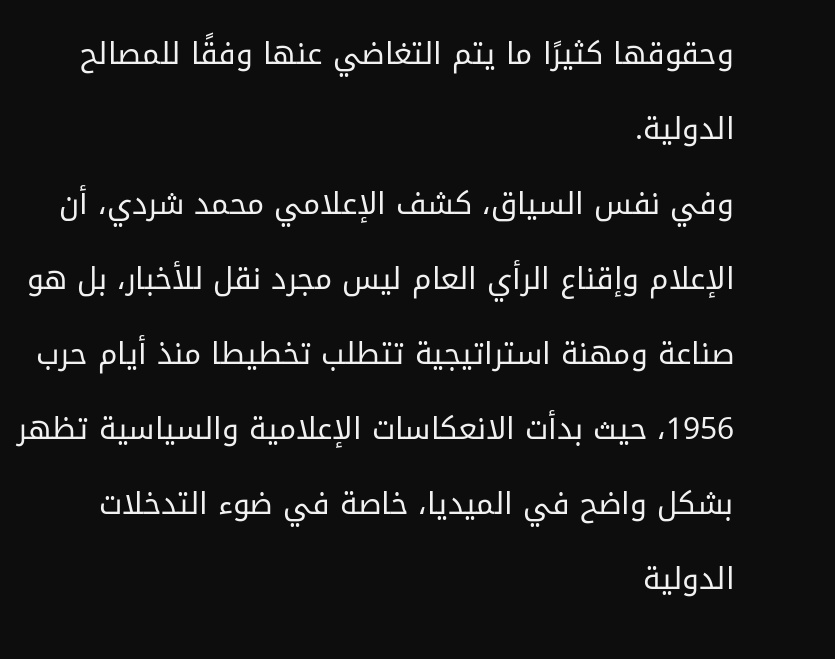وحقوقها كثيرًا ما يتم التغاضي عنها وفقًا للمصالح الدولية.
وفي نفس السياق، كشف الإعلامي محمد شردي، أن الإعلام وإقناع الرأي العام ليس مجرد نقل للأخبار، بل هو صناعة ومهنة استراتيجية تتطلب تخطيطا منذ أيام حرب 1956، حيث بدأت الانعكاسات الإعلامية والسياسية تظهر بشكل واضح في الميديا، خاصة في ضوء التدخلات الدولية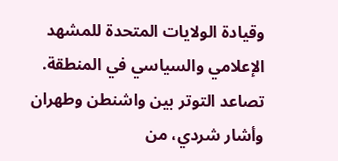وقيادة الولايات المتحدة للمشهد الإعلامي والسياسي في المنطقة.
تصاعد التوتر بين واشنطن وطهران
وأشار شردي، من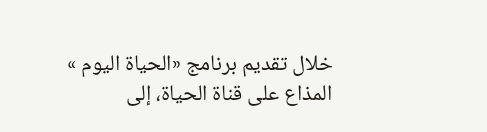خلال تقديم برنامج «الحياة اليوم » المذاع على قناة الحياة، إلى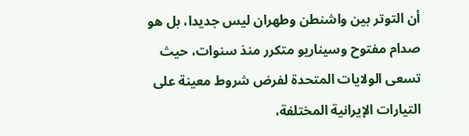أن التوتر بين واشنطن وطهران ليس جديدا، بل هو صدام مفتوح وسيناريو متكرر منذ سنوات، حيث تسعى الولايات المتحدة لفرض شروط معينة على التيارات الإيرانية المختلفة،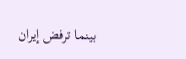بينما ترفض إيران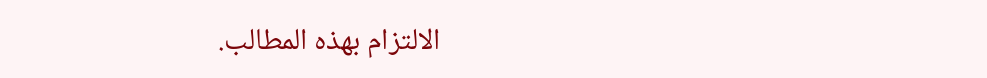الالتزام بهذه المطالب.